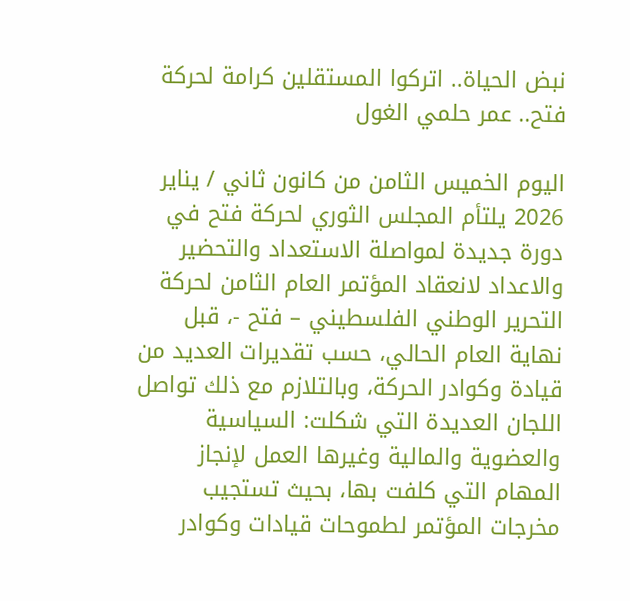نبض الحياة.. اتركوا المستقلين كرامة لحركة فتح.. عمر حلمي الغول

اليوم الخميس الثامن من كانون ثاني / يناير 2026 يلتأم المجلس الثوري لحركة فتح في دورة جديدة لمواصلة الاستعداد والتحضير والاعداد لانعقاد المؤتمر العام الثامن لحركة التحرير الوطني الفلسطيني – فتح -، قبل نهاية العام الحالي، حسب تقديرات العديد من قيادة وكوادر الحركة، وبالتلازم مع ذلك تواصل اللجان العديدة التي شكلت: السياسية والعضوية والمالية وغيرها العمل لإنجاز المهام التي كلفت بها، بحيث تستجيب مخرجات المؤتمر لطموحات قيادات وكوادر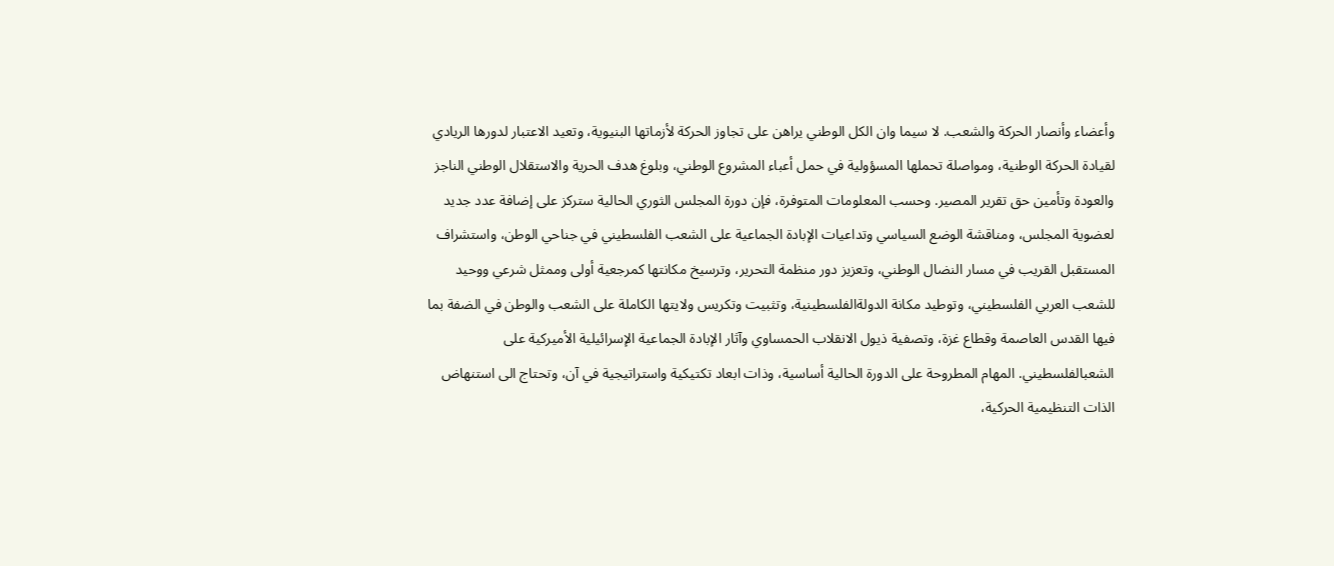وأعضاء وأنصار الحركة والشعب. لا سيما وان الكل الوطني يراهن على تجاوز الحركة لأزماتها البنيوية، وتعيد الاعتبار لدورها الريادي لقيادة الحركة الوطنية، ومواصلة تحملها المسؤولية في حمل أعباء المشروع الوطني، وبلوغ هدف الحرية والاستقلال الوطني الناجز والعودة وتأمين حق تقرير المصير. وحسب المعلومات المتوفرة، فإن دورة المجلس الثوري الحالية ستركز على إضافة عدد جديد لعضوية المجلس، ومناقشة الوضع السياسي وتداعيات الإبادة الجماعية على الشعب الفلسطيني في جناحي الوطن، واستشراف المستقبل القريب في مسار النضال الوطني، وتعزيز دور منظمة التحرير، وترسيخ مكانتها كمرجعية أولى وممثل شرعي ووحيد للشعب العربي الفلسطيني، وتوطيد مكانة الدولةالفلسطينية، وتثبيت وتكريس ولايتها الكاملة على الشعب والوطن في الضفة بما فيها القدس العاصمة وقطاع غزة، وتصفية ذيول الانقلاب الحمساوي وآثار الإبادة الجماعية الإسرائيلية الأميركية على الشعبالفلسطيني. المهام المطروحة على الدورة الحالية أساسية، وذات ابعاد تكتيكية واستراتيجية في آن، وتحتاج الى استنهاض الذات التنظيمية الحركية،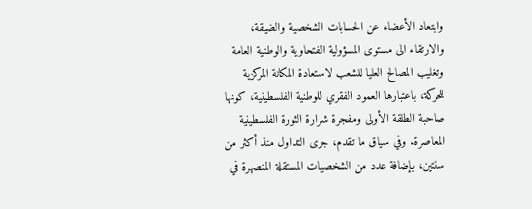وابتعاد الأعضاء عن الحسابات الشخصية والضيقة، والارتقاء الى مستوى المسؤولية الفتحاوية والوطنية العامة وتغليب المصالح العليا للشعب لاستعادة المكانة المركزية للحركة، باعتبارها العمود الفقري للوطنية الفلسطينية، كونها صاحبة الطلقة الأولى ومفجرة شرارة الثورة الفلسطينية المعاصرة. وفي سياق ما تقدم، جرى التداول منذ أكثر من سنتين، بإضافة عدد من الشخصيات المستقلة المنصهرة في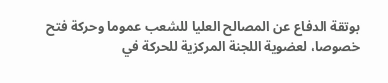بوتقة الدفاع عن المصالح العليا للشعب عموما وحركة فتح خصوصا، لعضوية اللجنة المركزية للحركة في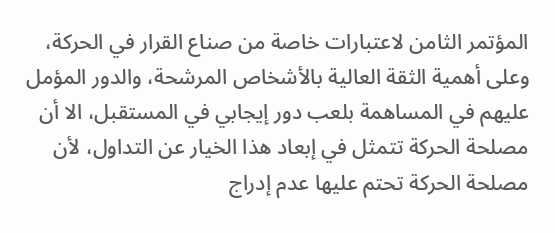المؤتمر الثامن لاعتبارات خاصة من صناع القرار في الحركة، وعلى أهمية الثقة العالية بالأشخاص المرشحة، والدور المؤمل عليهم في المساهمة بلعب دور إيجابي في المستقبل، الا أن مصلحة الحركة تتمثل في إبعاد هذا الخيار عن التداول، لأن مصلحة الحركة تحتم عليها عدم إدراج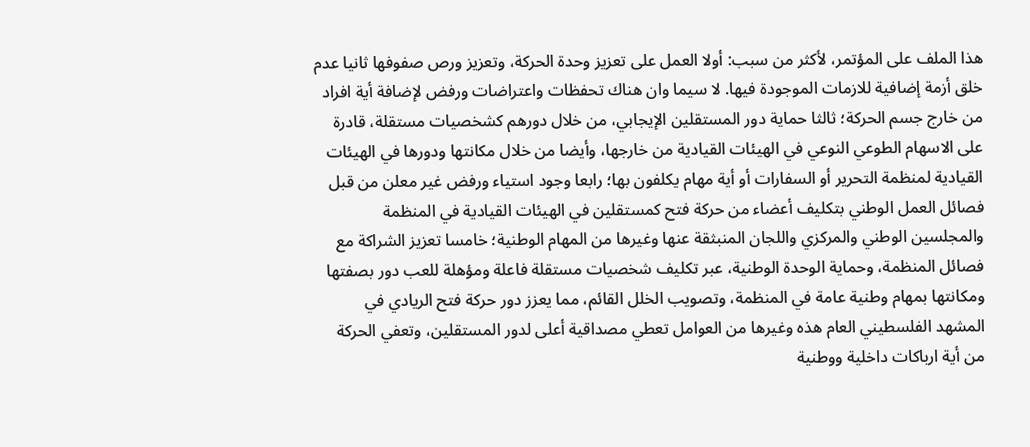هذا الملف على المؤتمر، لأكثر من سبب: أولا العمل على تعزيز وحدة الحركة، وتعزيز ورص صفوفها ثانيا عدم خلق أزمة إضافية للازمات الموجودة فيها. لا سيما وان هناك تحفظات واعتراضات ورفض لإضافة أية افراد من خارج جسم الحركة؛ ثالثا حماية دور المستقلين الإيجابي، من خلال دورهم كشخصيات مستقلة، قادرة على الاسهام الطوعي النوعي في الهيئات القيادية من خارجها، وأيضا من خلال مكانتها ودورها في الهيئات القيادية لمنظمة التحرير أو السفارات أو أية مهام يكلفون بها؛ رابعا وجود استياء ورفض غير معلن من قبل فصائل العمل الوطني بتكليف أعضاء من حركة فتح كمستقلين في الهيئات القيادية في المنظمة والمجلسين الوطني والمركزي واللجان المنبثقة عنها وغيرها من المهام الوطنية؛ خامسا تعزيز الشراكة مع فصائل المنظمة، وحماية الوحدة الوطنية، عبر تكليف شخصيات مستقلة فاعلة ومؤهلة للعب دور بصفتها ومكانتها بمهام وطنية عامة في المنظمة، وتصويب الخلل القائم، مما يعزز دور حركة فتح الريادي في المشهد الفلسطيني العام هذه وغيرها من العوامل تعطي مصداقية أعلى لدور المستقلين، وتعفي الحركة من أية ارباكات داخلية ووطنية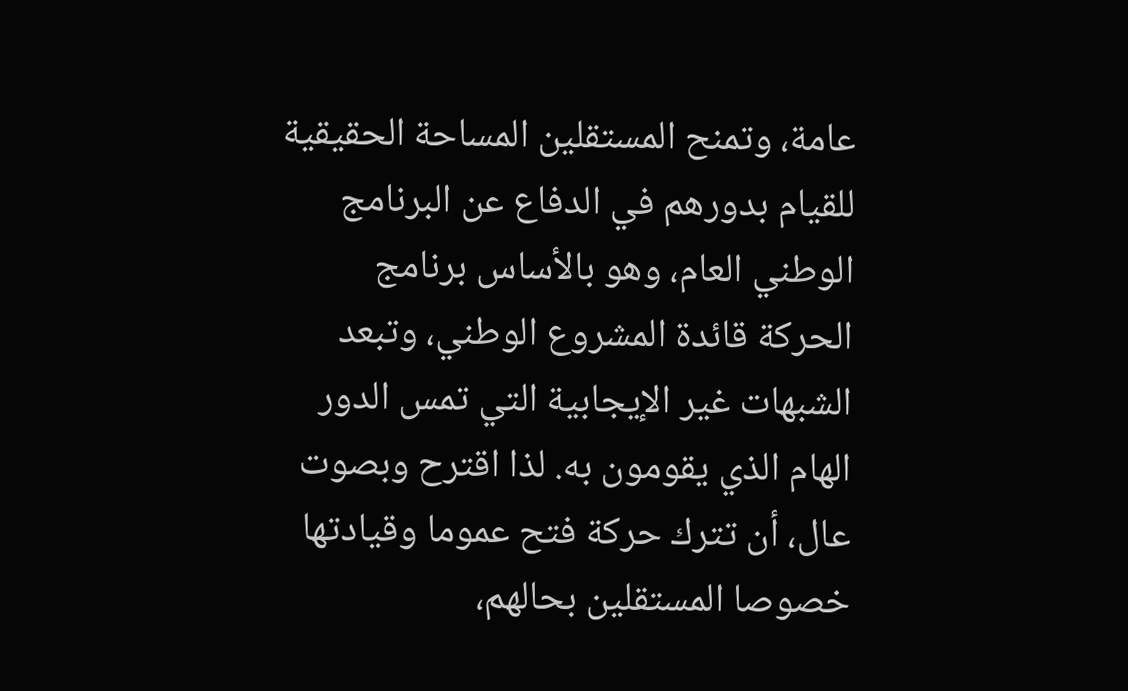عامة، وتمنح المستقلين المساحة الحقيقية للقيام بدورهم في الدفاع عن البرنامج الوطني العام، وهو بالأساس برنامج الحركة قائدة المشروع الوطني، وتبعد الشبهات غير الإيجابية التي تمس الدور الهام الذي يقومون به. لذا اقترح وبصوت عال، أن تترك حركة فتح عموما وقيادتها خصوصا المستقلين بحالهم،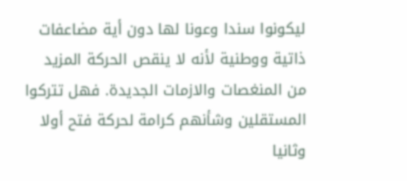ليكونوا سندا وعونا لها دون أية مضاعفات ذاتية ووطنية لأنه لا ينقص الحركة المزيد من المنغصات والازمات الجديدة. فهل تتركوا المستقلين وشأنهم كرامة لحركة فتح أولا وثانيا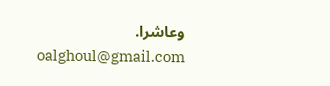وعاشرا. oalghoul@gmail.com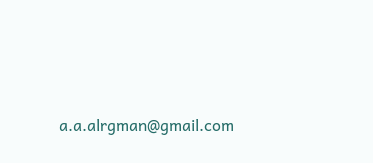a.a.alrgman@gmail.com